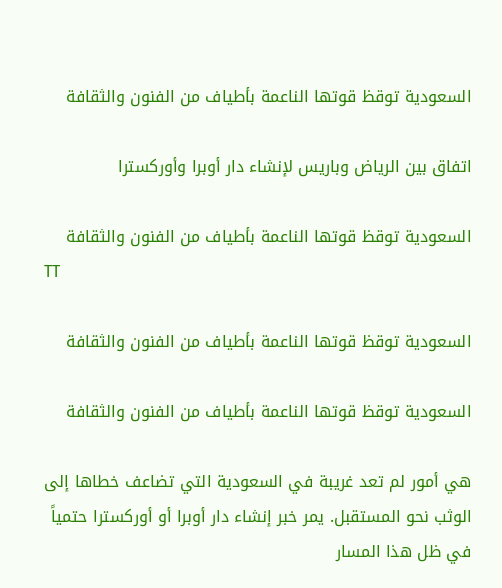السعودية توقظ قوتها الناعمة بأطياف من الفنون والثقافة

اتفاق بين الرياض وباريس لإنشاء دار أوبرا وأوركسترا

السعودية توقظ قوتها الناعمة بأطياف من الفنون والثقافة
TT

السعودية توقظ قوتها الناعمة بأطياف من الفنون والثقافة

السعودية توقظ قوتها الناعمة بأطياف من الفنون والثقافة

هي أمور لم تعد غريبة في السعودية التي تضاعف خطاها إلى الوثب نحو المستقبل. يمر خبر إنشاء دار أوبرا أو أوركسترا حتمياً في ظل هذا المسار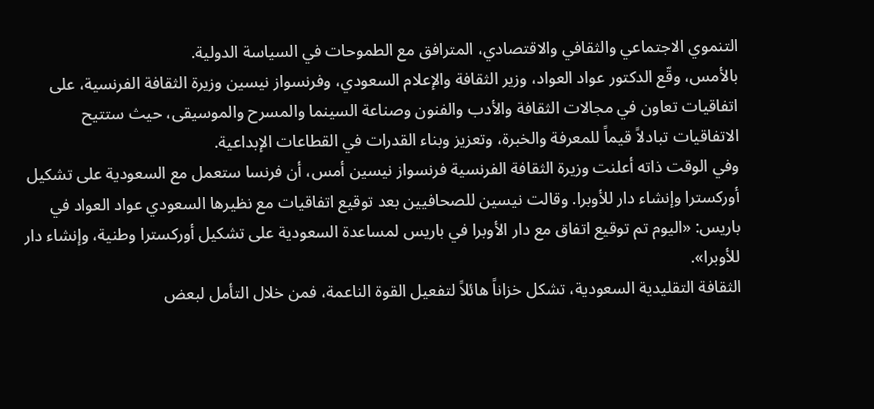التنموي الاجتماعي والثقافي والاقتصادي، المترافق مع الطموحات في السياسة الدولية.
بالأمس، وقّع الدكتور عواد العواد، وزير الثقافة والإعلام السعودي، وفرنسواز نيسين وزيرة الثقافة الفرنسية، على اتفاقيات تعاون في مجالات الثقافة والأدب والفنون وصناعة السينما والمسرح والموسيقى، حيث ستتيح الاتفاقيات تبادلاً قيماً للمعرفة والخبرة، وتعزيز وبناء القدرات في القطاعات الإبداعية.
وفي الوقت ذاته أعلنت وزيرة الثقافة الفرنسية فرنسواز نيسين أمس، أن فرنسا ستعمل مع السعودية على تشكيل أوركسترا وإنشاء دار للأوبرا. وقالت نيسين للصحافيين بعد توقيع اتفاقيات مع نظيرها السعودي عواد العواد في باريس: «اليوم تم توقيع اتفاق مع دار الأوبرا في باريس لمساعدة السعودية على تشكيل أوركسترا وطنية، وإنشاء دار للأوبرا».
الثقافة التقليدية السعودية، تشكل خزاناً هائلاً لتفعيل القوة الناعمة، فمن خلال التأمل لبعض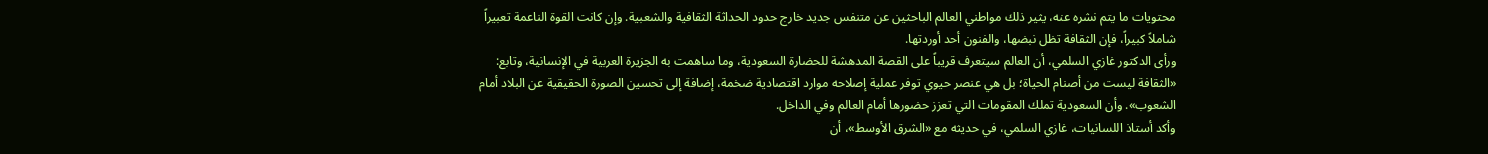محتويات ما يتم نشره عنه، يثير ذلك مواطني العالم الباحثين عن متنفس جديد خارج حدود الحداثة الثقافية والشعبية. وإن كانت القوة الناعمة تعبيراً شاملاً كبيراً، فإن الثقافة تظل نبضها، والفنون أحد أوردتها.
ورأى الدكتور غازي السلمي، أن العالم سيتعرف قريباً على القصة المدهشة للحضارة السعودية، وما ساهمت به الجزيرة العربية في الإنسانية، وتابع: «الثقافة ليست من أصنام الحياة؛ بل هي عنصر حيوي توفر عملية إصلاحه موارد اقتصادية ضخمة، إضافة إلى تحسين الصورة الحقيقية عن البلاد أمام الشعوب». وأن السعودية تملك المقومات التي تعزز حضورها أمام العالم وفي الداخل.
وأكد أستاذ اللسانيات، غازي السلمي، في حديثه مع «الشرق الأوسط»، أن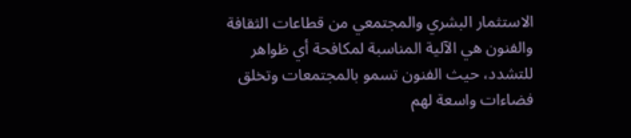الاستثمار البشري والمجتمعي من قطاعات الثقافة والفنون هي الآلية المناسبة لمكافحة أي ظواهر للتشدد، حيث الفنون تسمو بالمجتمعات وتخلق فضاءات واسعة لهم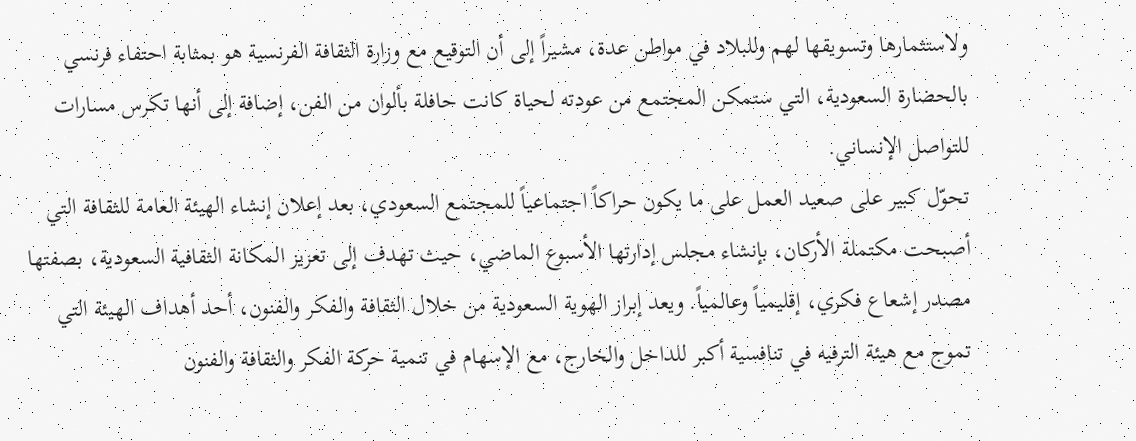ولاستثمارها وتسويقها لهم وللبلاد في مواطن عدة، مشيراً إلى أن التوقيع مع وزارة الثقافة الفرنسية هو بمثابة احتفاء فرنسي بالحضارة السعودية، التي ستمكن المجتمع من عودته لحياة كانت حافلة بألوان من الفن، إضافة إلى أنها تكرس مسارات للتواصل الإنساني.
تحوّل كبير على صعيد العمل على ما يكون حراكاً اجتماعياً للمجتمع السعودي، بعد إعلان إنشاء الهيئة العامة للثقافة التي أصبحت مكتملة الأركان، بإنشاء مجلس إدارتها الأسبوع الماضي، حيث تهدف إلى تعزيز المكانة الثقافية السعودية، بصفتها مصدر إشعاع فكري، إقليمياً وعالمياً. ويعد إبراز الهوية السعودية من خلال الثقافة والفكر والفنون، أحد أهداف الهيئة التي تموج مع هيئة الترفيه في تنافسية أكبر للداخل والخارج، مع الإسهام في تنمية حركة الفكر والثقافة والفنون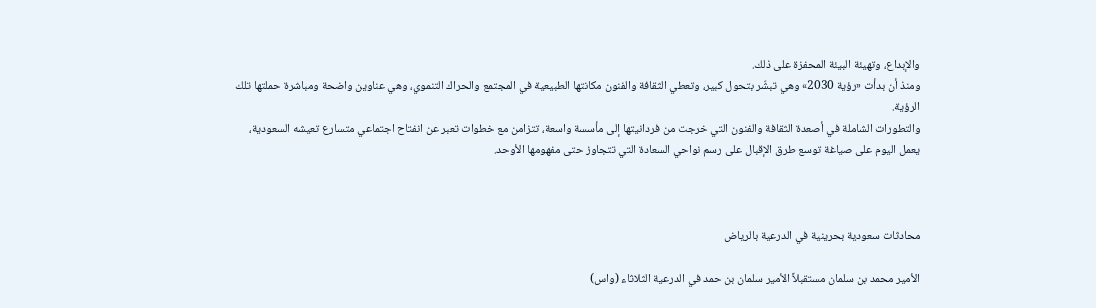والإبداع، وتهيئة البيئة المحفزة على ذلك.
ومنذ أن بدأت «رؤية 2030» وهي تبشّر بتحول كبير، وتعطي الثقافة والفنون مكانتها الطبيعية في المجتمع والحراك التنموي، وهي عناوين واضحة ومباشرة حملتها تلك الرؤية.
والتطورات الشاملة في أصعدة الثقافة والفنون التي خرجت من فردانيتها إلى مأسسة واسعة، تتزامن مع خطوات تعبر عن انفتاح اجتماعي متسارع تعيشه السعودية، يعمل اليوم على صياغة توسع طرق الإقبال على رسم نواحي السعادة التي تتجاوز حتى مفهومها الأوحد.



محادثات سعودية بحرينية في الدرعية بالرياض

الأمير محمد بن سلمان مستقبلاً الأمير سلمان بن حمد في الدرعية الثلاثاء (واس)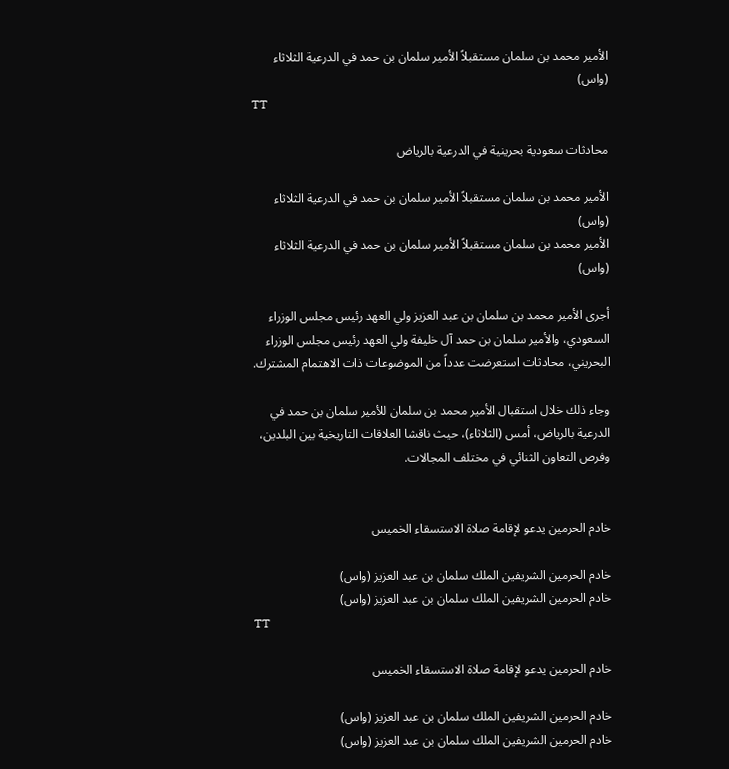الأمير محمد بن سلمان مستقبلاً الأمير سلمان بن حمد في الدرعية الثلاثاء (واس)
TT

محادثات سعودية بحرينية في الدرعية بالرياض

الأمير محمد بن سلمان مستقبلاً الأمير سلمان بن حمد في الدرعية الثلاثاء (واس)
الأمير محمد بن سلمان مستقبلاً الأمير سلمان بن حمد في الدرعية الثلاثاء (واس)

أجرى الأمير محمد بن سلمان بن عبد العزيز ولي العهد رئيس مجلس الوزراء السعودي، والأمير سلمان بن حمد آل خليفة ولي العهد رئيس مجلس الوزراء البحريني، محادثات استعرضت عدداً من الموضوعات ذات الاهتمام المشترك.

وجاء ذلك خلال استقبال الأمير محمد بن سلمان للأمير سلمان بن حمد في الدرعية بالرياض، أمس (الثلاثاء)، حيث ناقشا العلاقات التاريخية بين البلدين، وفرص التعاون الثنائي في مختلف المجالات.


خادم الحرمين يدعو لإقامة صلاة الاستسقاء الخميس

خادم الحرمين الشريفين الملك سلمان بن عبد العزيز (واس)
خادم الحرمين الشريفين الملك سلمان بن عبد العزيز (واس)
TT

خادم الحرمين يدعو لإقامة صلاة الاستسقاء الخميس

خادم الحرمين الشريفين الملك سلمان بن عبد العزيز (واس)
خادم الحرمين الشريفين الملك سلمان بن عبد العزيز (واس)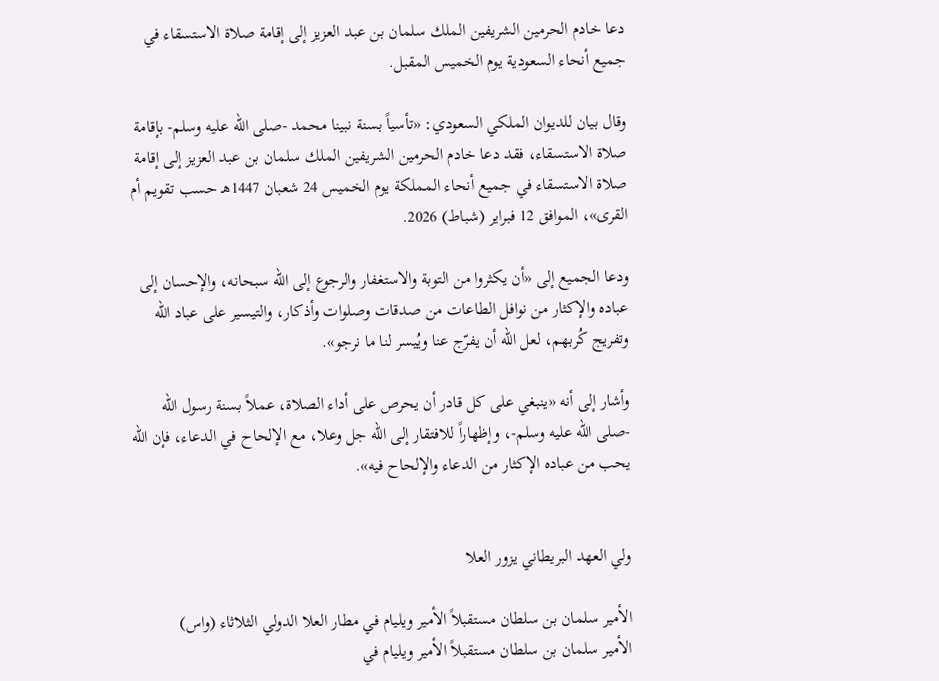دعا خادم الحرمين الشريفين الملك سلمان بن عبد العزيز إلى إقامة صلاة الاستسقاء في جميع أنحاء السعودية يوم الخميس المقبل.

وقال بيان للديوان الملكي السعودي: «تأسياً بسنة نبينا محمد -صلى الله عليه وسلم- بإقامة صلاة الاستسقاء، فقد دعا خادم الحرمين الشريفين الملك سلمان بن عبد العزيز إلى إقامة صلاة الاستسقاء في جميع أنحاء المملكة يوم الخميس 24 شعبان 1447هـ حسب تقويم أم القرى»، الموافق 12 فبراير (شباط) 2026.

ودعا الجميع إلى «أن يكثروا من التوبة والاستغفار والرجوع إلى الله سبحانه، والإحسان إلى عباده والإكثار من نوافل الطاعات من صدقات وصلوات وأذكار، والتيسير على عباد الله وتفريج كُربهم، لعل الله أن يفرّج عنا ويُيسر لنا ما نرجو».

وأشار إلى أنه «ينبغي على كل قادر أن يحرص على أداء الصلاة، عملاً بسنة رسول الله -صلى الله عليه وسلم-، وإظهاراً للافتقار إلى الله جل وعلا، مع الإلحاح في الدعاء، فإن الله يحب من عباده الإكثار من الدعاء والإلحاح فيه».


ولي العهد البريطاني يزور العلا

الأمير سلمان بن سلطان مستقبلاً الأمير ويليام في مطار العلا الدولي الثلاثاء (واس)
الأمير سلمان بن سلطان مستقبلاً الأمير ويليام في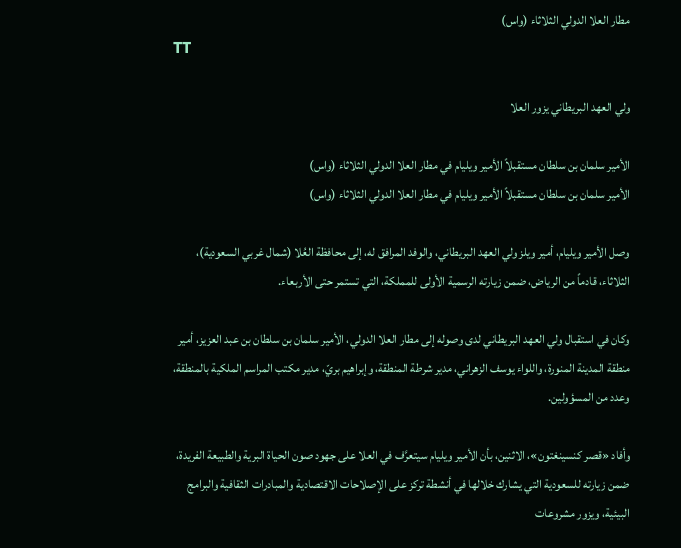مطار العلا الدولي الثلاثاء (واس)
TT

ولي العهد البريطاني يزور العلا

الأمير سلمان بن سلطان مستقبلاً الأمير ويليام في مطار العلا الدولي الثلاثاء (واس)
الأمير سلمان بن سلطان مستقبلاً الأمير ويليام في مطار العلا الدولي الثلاثاء (واس)

وصل الأمير ويليام، أمير ويلز ولي العهد البريطاني، والوفد المرافق له، إلى محافظة العُلا (شمال غربي السعودية)، الثلاثاء، قادماً من الرياض، ضمن زيارته الرسمية الأولى للمملكة، التي تستمر حتى الأربعاء.

وكان في استقبال ولي العهد البريطاني لدى وصوله إلى مطار العلا الدولي، الأمير سلمان بن سلطان بن عبد العزيز، أمير منطقة المدينة المنورة، واللواء يوسف الزهراني، مدير شرطة المنطقة، وإبراهيم بريّ، مدير مكتب المراسم الملكية بالمنطقة، وعدد من المسؤولين.

وأفاد «قصر كنسينغتون»، الاثنين، بأن الأمير ويليام سيتعرَّف في العلا على جهود صون الحياة البرية والطبيعة الفريدة، ضمن زيارته للسعودية التي يشارك خلالها في أنشطة تركز على الإصلاحات الاقتصادية والمبادرات الثقافية والبرامج البيئية، ويزور مشروعات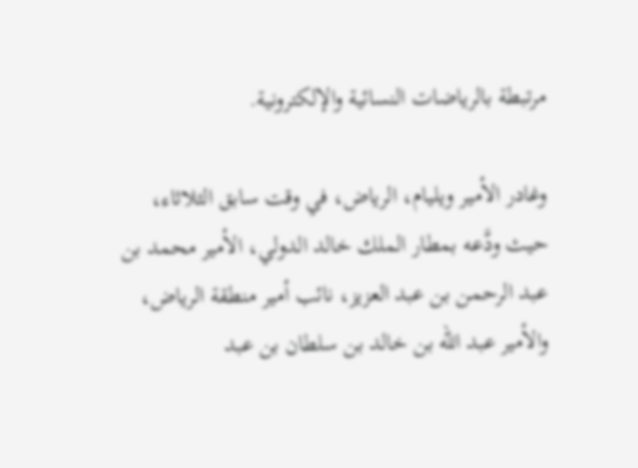مرتبطة بالرياضات النسائية والإلكترونية.

وغادر الأمير ويليام، الرياض، في وقت سابق الثلاثاء، حيث ودَّعه بمطار الملك خالد الدولي، الأمير محمد بن عبد الرحمن بن عبد العزيز، نائب أمير منطقة الرياض، والأمير عبد الله بن خالد بن سلطان بن عبد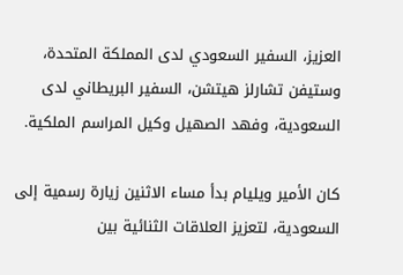العزيز، السفير السعودي لدى المملكة المتحدة، وستيفن تشارلز هيتشن، السفير البريطاني لدى السعودية، وفهد الصهيل وكيل المراسم الملكية.

كان الأمير ويليام بدأ مساء الاثنين زيارة رسمية إلى السعودية، لتعزيز العلاقات الثنائية بين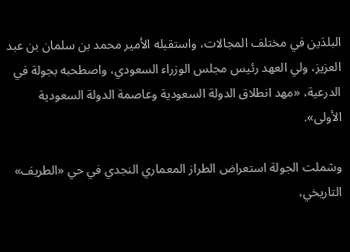البلدَين في مختلف المجالات، واستقبله الأمير محمد بن سلمان بن عبد العزيز، ولي العهد رئيس مجلس الوزراء السعودي، واصطحبه بجولة في الدرعية، «مهد انطلاق الدولة السعودية وعاصمة الدولة السعودية الأولى».

وشملت الجولة استعراض الطراز المعماري النجدي في حي «الطريف» التاريخي،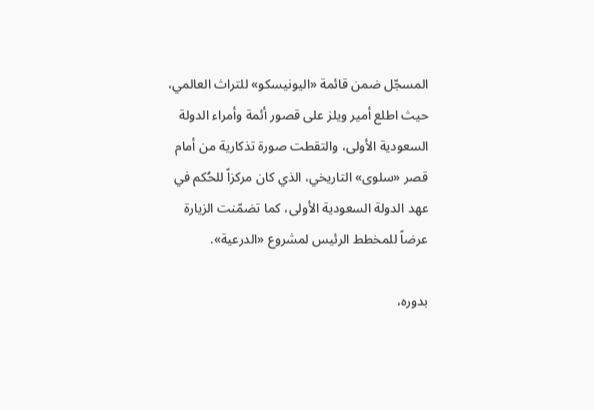المسجّل ضمن قائمة «اليونيسكو» للتراث العالمي، حيث اطلع أمير ويلز على قصور أئمة وأمراء الدولة السعودية الأولى، والتقطت صورة تذكارية من أمام قصر «سلوى» التاريخي، الذي كان مركزاً للحُكم في عهد الدولة السعودية الأولى، كما تضمّنت الزيارة عرضاً للمخطط الرئيس لمشروع «الدرعية».

بدوره،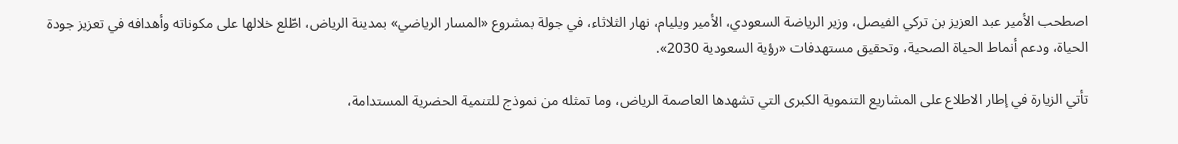اصطحب الأمير عبد العزيز بن تركي الفيصل، وزير الرياضة السعودي، الأمير ويليام، نهار الثلاثاء، في جولة بمشروع «المسار الرياضي» بمدينة الرياض، اطّلع خلالها على مكوناته وأهدافه في تعزيز جودة الحياة، ودعم أنماط الحياة الصحية، وتحقيق مستهدفات «رؤية السعودية 2030».

تأتي الزيارة في إطار الاطلاع على المشاريع التنموية الكبرى التي تشهدها العاصمة الرياض، وما تمثله من نموذج للتنمية الحضرية المستدامة،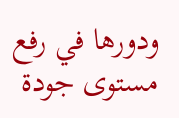ودورها في رفع مستوى جودة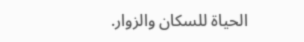الحياة للسكان والزوار.